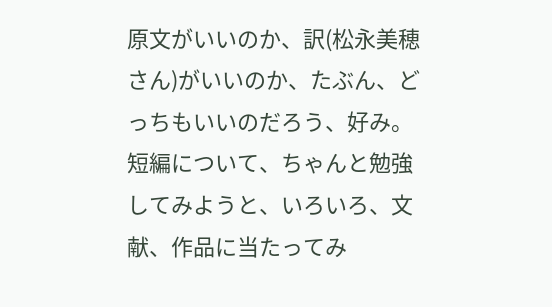原文がいいのか、訳(松永美穂さん)がいいのか、たぶん、どっちもいいのだろう、好み。
短編について、ちゃんと勉強してみようと、いろいろ、文献、作品に当たってみ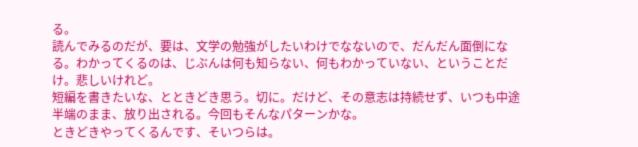る。
読んでみるのだが、要は、文学の勉強がしたいわけでなないので、だんだん面倒になる。わかってくるのは、じぶんは何も知らない、何もわかっていない、ということだけ。悲しいけれど。
短編を書きたいな、とときどき思う。切に。だけど、その意志は持続せず、いつも中途半端のまま、放り出される。今回もそんなパターンかな。
ときどきやってくるんです、そいつらは。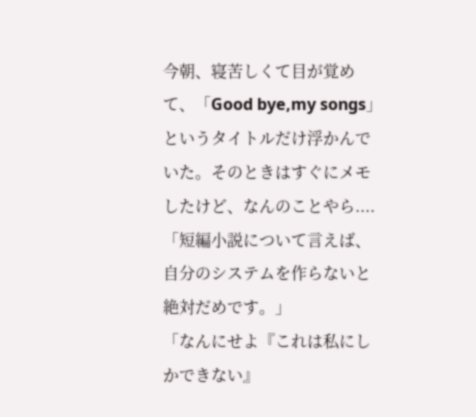今朝、寝苦しくて目が覚めて、「Good bye,my songs」というタイトルだけ浮かんでいた。そのときはすぐにメモしたけど、なんのことやら....
「短編小説について言えば、自分のシステムを作らないと絶対だめです。」
「なんにせよ『これは私にしかできない』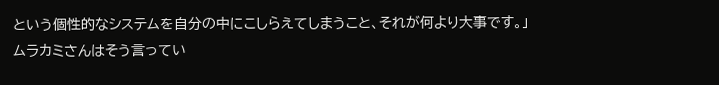という個性的なシステムを自分の中にこしらえてしまうこと、それが何より大事です。」
ムラカミさんはそう言ってい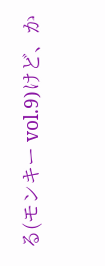る(モンキー vol.9)けど、か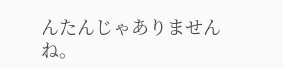んたんじゃありませんね。